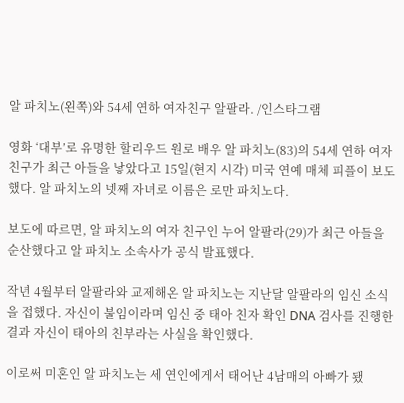알 파치노(왼쪽)와 54세 연하 여자친구 알팔라. /인스타그램

영화 ‘대부’로 유명한 할리우드 원로 배우 알 파치노(83)의 54세 연하 여자 친구가 최근 아들을 낳았다고 15일(현지 시각) 미국 연예 매체 피플이 보도했다. 알 파치노의 넷째 자녀로 이름은 로만 파치노다.

보도에 따르면, 알 파치노의 여자 친구인 누어 알팔라(29)가 최근 아들을 순산했다고 알 파치노 소속사가 공식 발표했다.

작년 4월부터 알팔라와 교제해온 알 파치노는 지난달 알팔라의 임신 소식을 접했다. 자신이 불임이라며 임신 중 태아 친자 확인 DNA 검사를 진행한 결과 자신이 태아의 친부라는 사실을 확인했다.

이로써 미혼인 알 파치노는 세 연인에게서 태어난 4남매의 아빠가 됐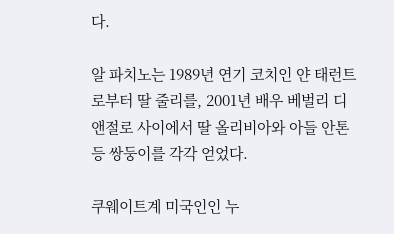다.

알 파치노는 1989년 연기 코치인 얀 태런트로부터 딸 줄리를, 2001년 배우 베벌리 디앤절로 사이에서 딸 올리비아와 아들 안톤 등 쌍둥이를 각각 얻었다.

쿠웨이트계 미국인인 누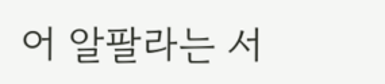어 알팔라는 서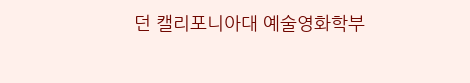던 캘리포니아대 예술영화학부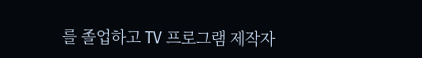를 졸업하고 TV 프로그램 제작자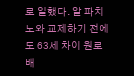로 일했다. 알 파치노와 교제하기 전에도 63세 차이 원로 배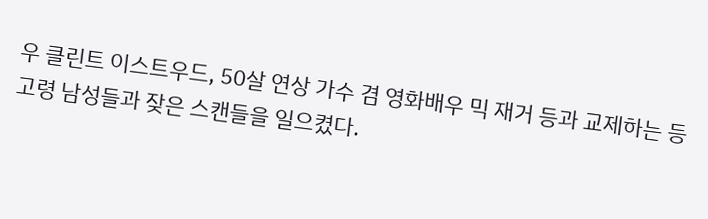우 클린트 이스트우드, 50살 연상 가수 겸 영화배우 믹 재거 등과 교제하는 등 고령 남성들과 잦은 스캔들을 일으켰다.